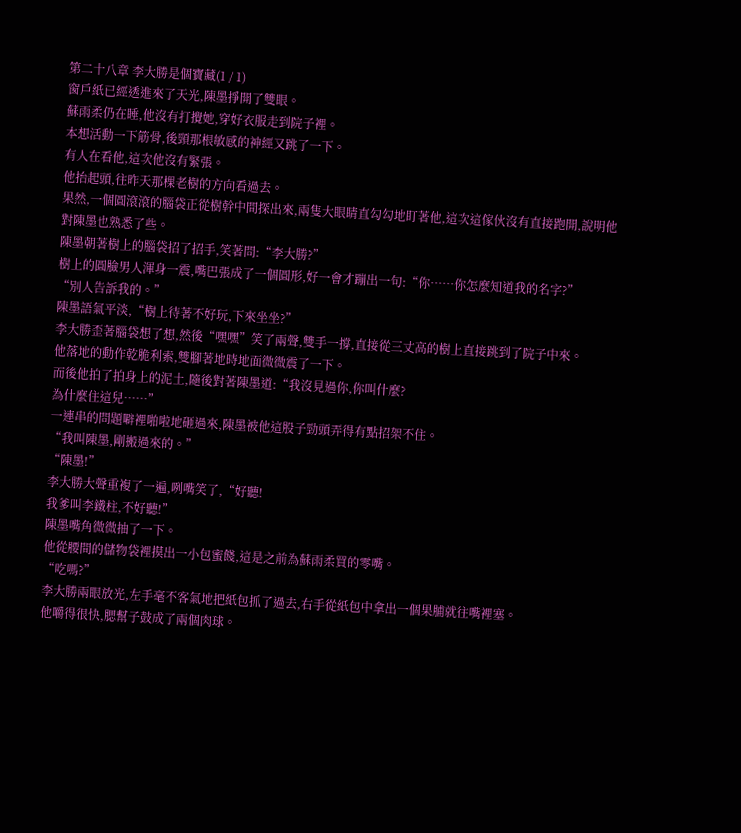第二十八章 李大勝是個寶藏(1 / 1)
窗戶紙已經透進來了天光,陳墨掙開了雙眼。
蘇雨柔仍在睡,他沒有打攪她,穿好衣服走到院子裡。
本想活動一下筋骨,後頸那根敏感的神經又跳了一下。
有人在看他,這次他沒有緊張。
他抬起頭,往昨天那棵老樹的方向看過去。
果然,一個圓滾滾的腦袋正從樹幹中間探出來,兩隻大眼睛直勾勾地盯著他,這次這傢伙沒有直接跑開,說明他對陳墨也熟悉了些。
陳墨朝著樹上的腦袋招了招手,笑著問:“李大勝?”
樹上的圓臉男人渾身一震,嘴巴張成了一個圓形,好一會才蹦出一句:“你……你怎麼知道我的名字?”
“別人告訴我的。”
陳墨語氣平淡,“樹上待著不好玩,下來坐坐?”
李大勝歪著腦袋想了想,然後“嘿嘿”笑了兩聲,雙手一撐,直接從三丈高的樹上直接跳到了院子中來。
他落地的動作乾脆利索,雙腳著地時地面微微震了一下。
而後他拍了拍身上的泥土,隨後對著陳墨道:“我沒見過你,你叫什麼?
為什麼住這兒……”
一連串的問題噼裡啪啦地砸過來,陳墨被他這股子勁頭弄得有點招架不住。
“我叫陳墨,剛搬過來的。”
“陳墨!”
李大勝大聲重複了一遍,咧嘴笑了,“好聽!
我爹叫李鐵柱,不好聽!”
陳墨嘴角微微抽了一下。
他從腰間的儲物袋裡摸出一小包蜜餞,這是之前為蘇雨柔買的零嘴。
“吃嗎?”
李大勝兩眼放光,左手毫不客氣地把紙包抓了過去,右手從紙包中拿出一個果脯就往嘴裡塞。
他嚼得很快,腮幫子鼓成了兩個肉球。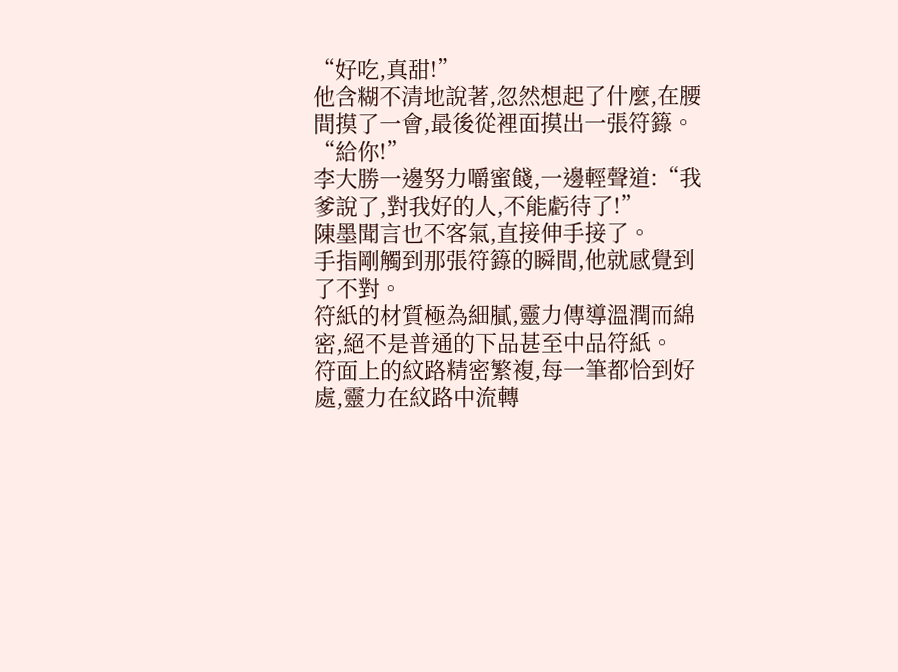“好吃,真甜!”
他含糊不清地說著,忽然想起了什麼,在腰間摸了一會,最後從裡面摸出一張符籙。
“給你!”
李大勝一邊努力嚼蜜餞,一邊輕聲道:“我爹說了,對我好的人,不能虧待了!”
陳墨聞言也不客氣,直接伸手接了。
手指剛觸到那張符籙的瞬間,他就感覺到了不對。
符紙的材質極為細膩,靈力傳導溫潤而綿密,絕不是普通的下品甚至中品符紙。
符面上的紋路精密繁複,每一筆都恰到好處,靈力在紋路中流轉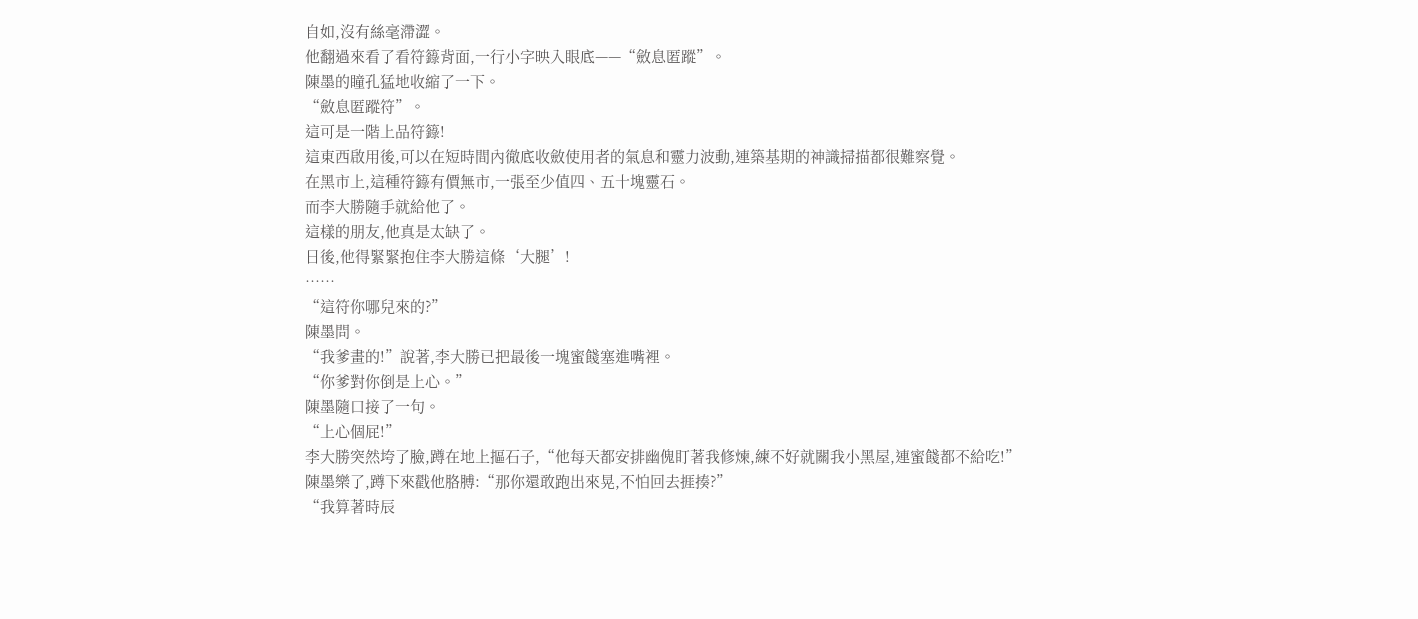自如,沒有絲毫滯澀。
他翻過來看了看符籙背面,一行小字映入眼底——“斂息匿蹤”。
陳墨的瞳孔猛地收縮了一下。
“斂息匿蹤符”。
這可是一階上品符籙!
這東西啟用後,可以在短時間內徹底收斂使用者的氣息和靈力波動,連築基期的神識掃描都很難察覺。
在黑市上,這種符籙有價無市,一張至少值四、五十塊靈石。
而李大勝隨手就給他了。
這樣的朋友,他真是太缺了。
日後,他得緊緊抱住李大勝這條‘大腿’!
……
“這符你哪兒來的?”
陳墨問。
“我爹畫的!”說著,李大勝已把最後一塊蜜餞塞進嘴裡。
“你爹對你倒是上心。”
陳墨隨口接了一句。
“上心個屁!”
李大勝突然垮了臉,蹲在地上摳石子,“他每天都安排幽傀盯著我修煉,練不好就關我小黑屋,連蜜餞都不給吃!”
陳墨樂了,蹲下來戳他胳膊:“那你還敢跑出來晃,不怕回去捱揍?”
“我算著時辰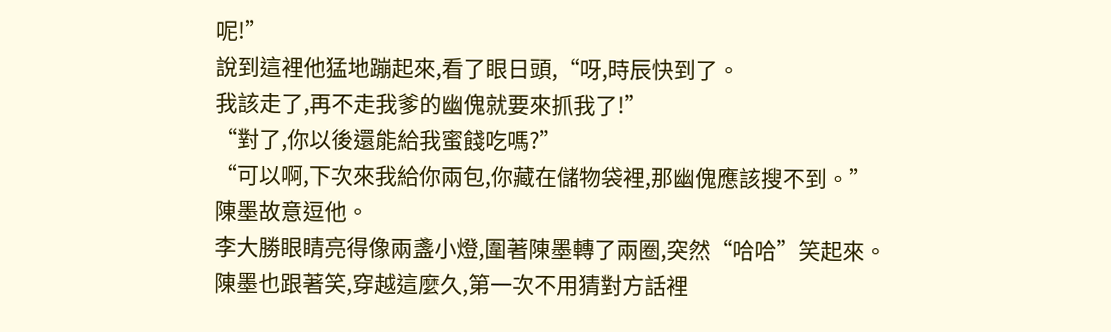呢!”
說到這裡他猛地蹦起來,看了眼日頭,“呀,時辰快到了。
我該走了,再不走我爹的幽傀就要來抓我了!”
“對了,你以後還能給我蜜餞吃嗎?”
“可以啊,下次來我給你兩包,你藏在儲物袋裡,那幽傀應該搜不到。”
陳墨故意逗他。
李大勝眼睛亮得像兩盞小燈,圍著陳墨轉了兩圈,突然“哈哈”笑起來。
陳墨也跟著笑,穿越這麼久,第一次不用猜對方話裡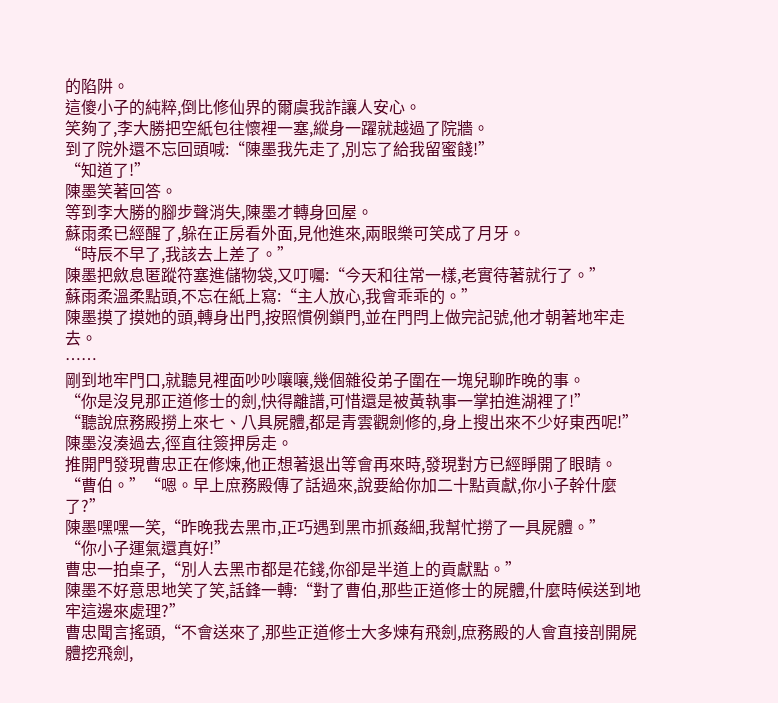的陷阱。
這傻小子的純粹,倒比修仙界的爾虞我詐讓人安心。
笑夠了,李大勝把空紙包往懷裡一塞,縱身一躍就越過了院牆。
到了院外還不忘回頭喊:“陳墨我先走了,別忘了給我留蜜餞!”
“知道了!”
陳墨笑著回答。
等到李大勝的腳步聲消失,陳墨才轉身回屋。
蘇雨柔已經醒了,躲在正房看外面,見他進來,兩眼樂可笑成了月牙。
“時辰不早了,我該去上差了。”
陳墨把斂息匿蹤符塞進儲物袋,又叮囑:“今天和往常一樣,老實待著就行了。”
蘇雨柔溫柔點頭,不忘在紙上寫:“主人放心,我會乖乖的。”
陳墨摸了摸她的頭,轉身出門,按照慣例鎖門,並在門閂上做完記號,他才朝著地牢走去。
……
剛到地牢門口,就聽見裡面吵吵嚷嚷,幾個雜役弟子圍在一塊兒聊昨晚的事。
“你是沒見那正道修士的劍,快得離譜,可惜還是被黃執事一掌拍進湖裡了!”
“聽說庶務殿撈上來七、八具屍體,都是青雲觀劍修的,身上搜出來不少好東西呢!”
陳墨沒湊過去,徑直往簽押房走。
推開門發現曹忠正在修煉,他正想著退出等會再來時,發現對方已經睜開了眼睛。
“曹伯。”“嗯。早上庶務殿傳了話過來,說要給你加二十點貢獻,你小子幹什麼了?”
陳墨嘿嘿一笑,“昨晚我去黑市,正巧遇到黑市抓姦細,我幫忙撈了一具屍體。”
“你小子運氣還真好!”
曹忠一拍桌子,“別人去黑市都是花錢,你卻是半道上的貢獻點。”
陳墨不好意思地笑了笑,話鋒一轉:“對了曹伯,那些正道修士的屍體,什麼時候送到地牢這邊來處理?”
曹忠聞言搖頭,“不會送來了,那些正道修士大多煉有飛劍,庶務殿的人會直接剖開屍體挖飛劍,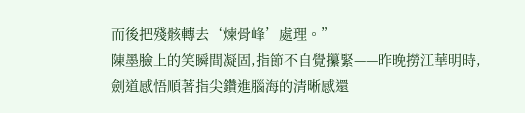而後把殘骸轉去‘煉骨峰’處理。”
陳墨臉上的笑瞬間凝固,指節不自覺攥緊——昨晚撈江華明時,劍道感悟順著指尖鑽進腦海的清晰感還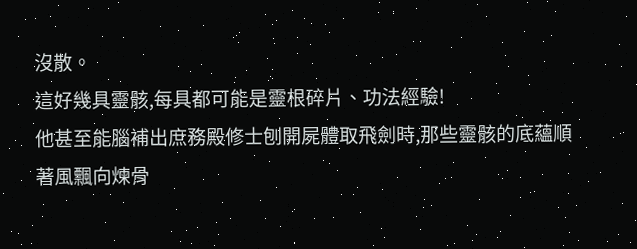沒散。
這好幾具靈骸,每具都可能是靈根碎片、功法經驗!
他甚至能腦補出庶務殿修士刨開屍體取飛劍時,那些靈骸的底蘊順著風飄向煉骨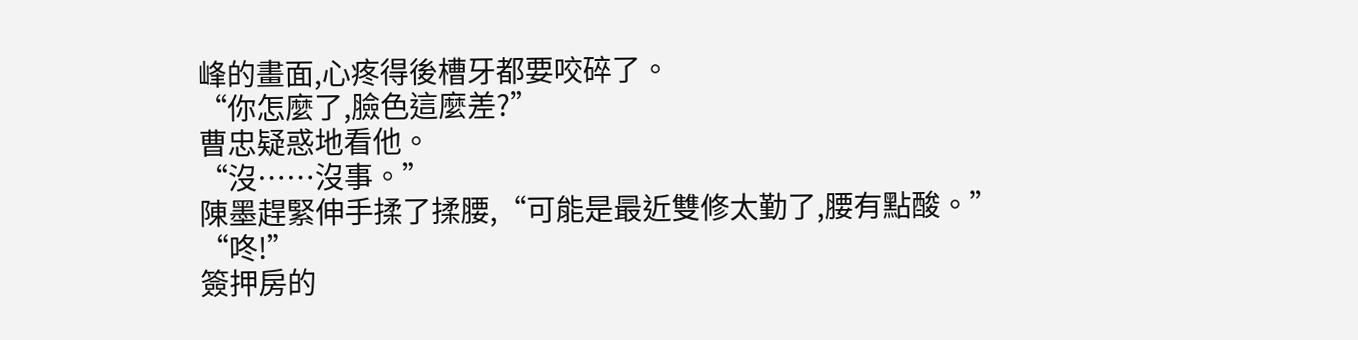峰的畫面,心疼得後槽牙都要咬碎了。
“你怎麼了,臉色這麼差?”
曹忠疑惑地看他。
“沒……沒事。”
陳墨趕緊伸手揉了揉腰,“可能是最近雙修太勤了,腰有點酸。”
“咚!”
簽押房的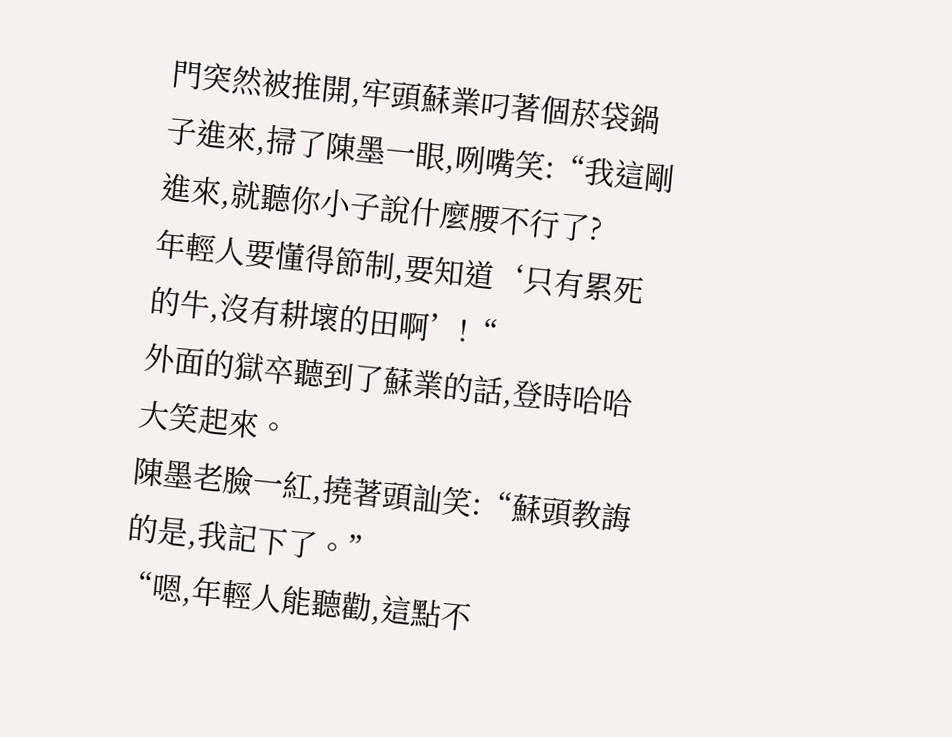門突然被推開,牢頭蘇業叼著個菸袋鍋子進來,掃了陳墨一眼,咧嘴笑:“我這剛進來,就聽你小子說什麼腰不行了?
年輕人要懂得節制,要知道‘只有累死的牛,沒有耕壞的田啊’!“
外面的獄卒聽到了蘇業的話,登時哈哈大笑起來。
陳墨老臉一紅,撓著頭訕笑:“蘇頭教誨的是,我記下了。”
“嗯,年輕人能聽勸,這點不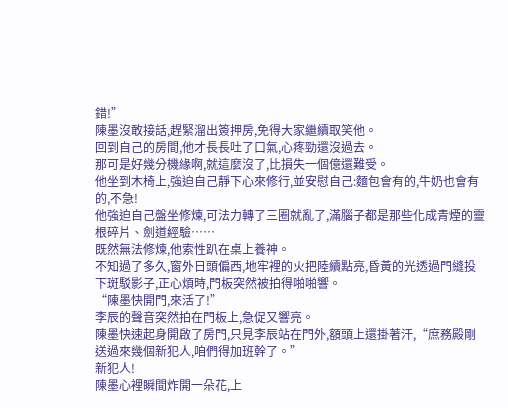錯!”
陳墨沒敢接話,趕緊溜出簽押房,免得大家繼續取笑他。
回到自己的房間,他才長長吐了口氣,心疼勁還沒過去。
那可是好幾分機緣啊,就這麼沒了,比損失一個億還難受。
他坐到木椅上,強迫自己靜下心來修行,並安慰自己:麵包會有的,牛奶也會有的,不急!
他強迫自己盤坐修煉,可法力轉了三圈就亂了,滿腦子都是那些化成青煙的靈根碎片、劍道經驗……
既然無法修煉,他索性趴在桌上養神。
不知過了多久,窗外日頭偏西,地牢裡的火把陸續點亮,昏黃的光透過門縫投下斑駁影子,正心煩時,門板突然被拍得啪啪響。
“陳墨快開門,來活了!”
李辰的聲音突然拍在門板上,急促又響亮。
陳墨快速起身開啟了房門,只見李辰站在門外,額頭上還掛著汗,“庶務殿剛送過來幾個新犯人,咱們得加班幹了。”
新犯人!
陳墨心裡瞬間炸開一朵花,上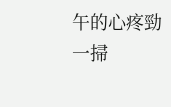午的心疼勁一掃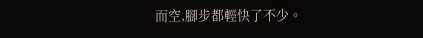而空,腳步都輕快了不少。